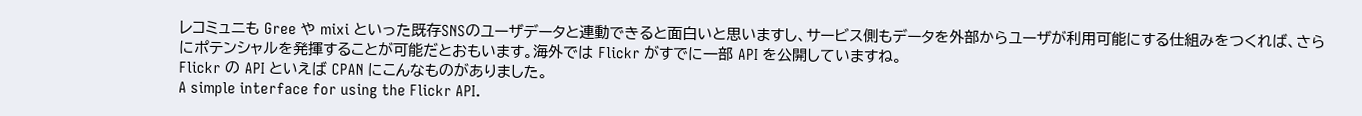レコミュニも Gree や mixi といった既存SNSのユーザデータと連動できると面白いと思いますし、サービス側もデータを外部からユーザが利用可能にする仕組みをつくれば、さらにポテンシャルを発揮することが可能だとおもいます。海外では Flickr がすでに一部 API を公開していますね。
Flickr の API といえば CPAN にこんなものがありました。
A simple interface for using the Flickr API.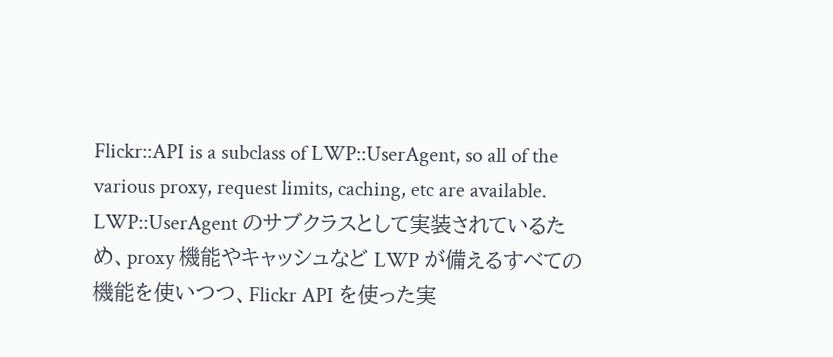Flickr::API is a subclass of LWP::UserAgent, so all of the various proxy, request limits, caching, etc are available.
LWP::UserAgent のサブクラスとして実装されているため、proxy 機能やキャッシュなど LWP が備えるすべての機能を使いつつ、Flickr API を使った実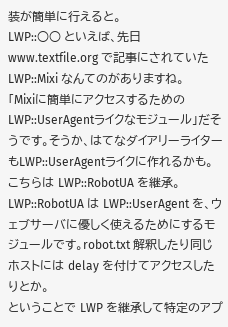装が簡単に行えると。
LWP::○○ といえば、先日 www.textfile.org で記事にされていた LWP::Mixi なんてのがありますね。
「Mixiに簡単にアクセスするためのLWP::UserAgentライクなモジュール」だそうです。そうか、はてなダイアリーライターもLWP::UserAgentライクに作れるかも。
こちらは LWP::RobotUA を継承。LWP::RobotUA は LWP::UserAgent を、ウェブサーバに優しく使えるためにするモジュールです。robot.txt 解釈したり同じホストには delay を付けてアクセスしたりとか。
ということで LWP を継承して特定のアプ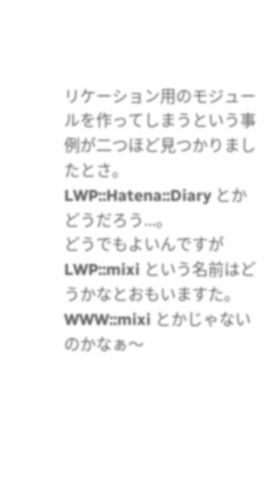リケーション用のモジュールを作ってしまうという事例が二つほど見つかりましたとさ。
LWP::Hatena::Diary とかどうだろう...。
どうでもよいんですが LWP::mixi という名前はどうかなとおもいますた。
WWW::mixi とかじゃないのかなぁ〜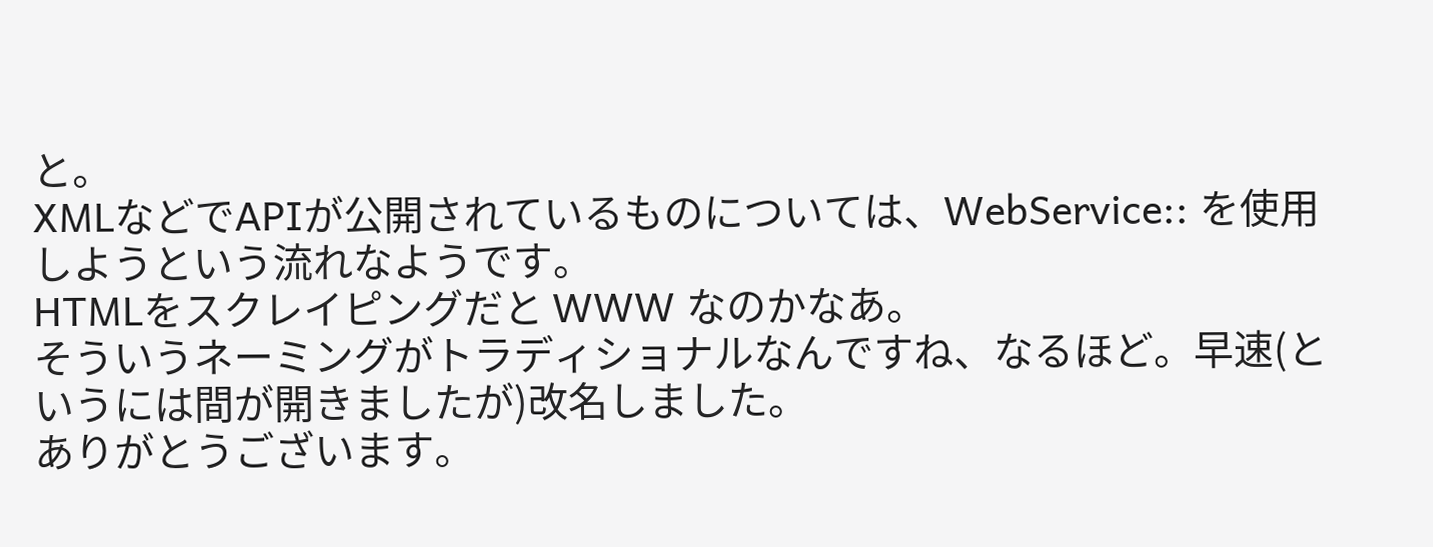と。
XMLなどでAPIが公開されているものについては、WebService:: を使用しようという流れなようです。
HTMLをスクレイピングだと WWW なのかなあ。
そういうネーミングがトラディショナルなんですね、なるほど。早速(というには間が開きましたが)改名しました。
ありがとうございます。